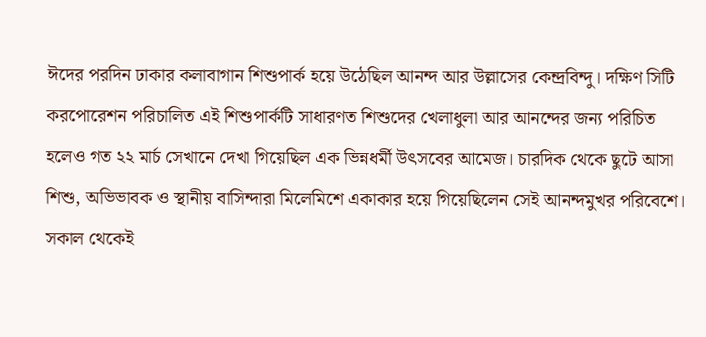ঈদের পরদিন ঢাকার কলাবাগান শিশুপার্ক হয়ে উঠেছিল আনন্দ আর উল্লাসের কেন্দ্রবিন্দু। দক্ষিণ সিটি করপোরেশন পরিচালিত এই শিশুপার্কটি সাধারণত শিশুদের খেলাধুলা আর আনন্দের জন্য পরিচিত হলেও গত ২২ মার্চ সেখানে দেখা গিয়েছিল এক ভিন্নধর্মী উৎসবের আমেজ। চারদিক থেকে ছুটে আসা শিশু, অভিভাবক ও স্থানীয় বাসিন্দারা মিলেমিশে একাকার হয়ে গিয়েছিলেন সেই আনন্দমুখর পরিবেশে। সকাল থেকেই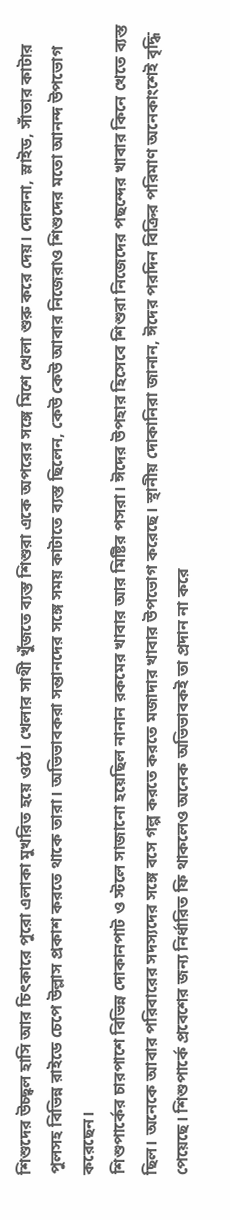শিশুদের উচ্ছ্বল হাসি আর চিৎকারে পুরো এলাকা মুখরিত হয়ে ওঠে। খেলার সাথী খুঁজতে ব্যস্ত শিশুরা একে অপরের সঙ্গে মিশে খেলা শুরু করে দেয়। দোলনা, স্লাইড, সাঁতার কাটার পুলসহ বিভিন্ন রাইডে চেপে উল্লাস প্রকাশ করতে থাকে তারা। অভিভাবকরা সন্তানদের সঙ্গে সময় কাটাতে ব্যস্ত ছিলেন, কেউ কেউ আবার নিজেরাও শিশুদের মতো আনন্দ উপভোগ করেছেন।
শিশুপার্কের চারপাশে বিভিন্ন দোকানপাট ও স্টলে সাজানো হয়েছিল নানান রকমের খাবার আর মিষ্টির পসরা। ঈদের উপহার হিসেবে শিশুরা নিজেদের পছন্দের খাবার কিনে খেতে ব্যস্ত ছিল। অনেকে আবার পরিবারের সদস্যদের সঙ্গে বসে গল্প করতে করতে মজাদার খাবার উপভোগ করেছে। স্থানীয় দোকানিরা জানান, ঈদের পরদিন বিক্রির পরিমাণ অনেকাংশেই বৃদ্ধি পেয়েছে। শিশুপার্কে প্রবেশের জন্য নির্ধারিত ফি থাকলেও অনেক অভিভাবকই তা প্রদান না করে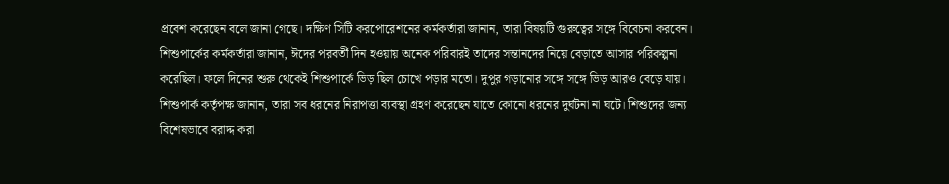প্রবেশ করেছেন বলে জানা গেছে। দক্ষিণ সিটি করপোরেশনের কর্মকর্তারা জানান, তারা বিষয়টি গুরুত্বের সঙ্গে বিবেচনা করবেন।
শিশুপার্কের কর্মকর্তারা জানান, ঈদের পরবর্তী দিন হওয়ায় অনেক পরিবারই তাদের সন্তানদের নিয়ে বেড়াতে আসার পরিকল্পনা করেছিল। ফলে দিনের শুরু থেকেই শিশুপার্কে ভিড় ছিল চোখে পড়ার মতো। দুপুর গড়ানোর সঙ্গে সঙ্গে ভিড় আরও বেড়ে যায়। শিশুপার্ক কর্তৃপক্ষ জানান, তারা সব ধরনের নিরাপত্তা ব্যবস্থা গ্রহণ করেছেন যাতে কোনো ধরনের দুর্ঘটনা না ঘটে। শিশুদের জন্য বিশেষভাবে বরাদ্দ করা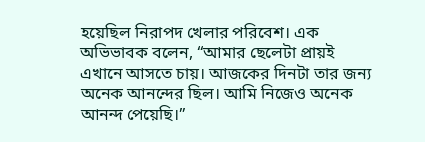হয়েছিল নিরাপদ খেলার পরিবেশ। এক অভিভাবক বলেন, “আমার ছেলেটা প্রায়ই এখানে আসতে চায়। আজকের দিনটা তার জন্য অনেক আনন্দের ছিল। আমি নিজেও অনেক আনন্দ পেয়েছি।”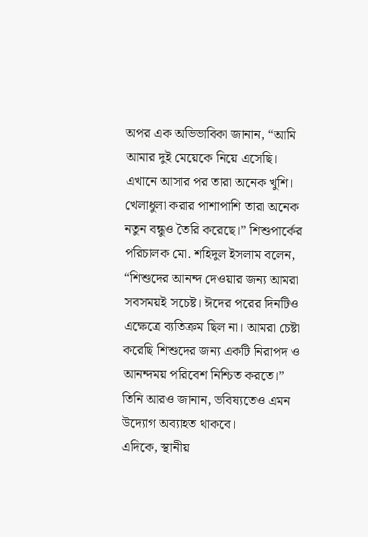অপর এক অভিভাবিকা জানান, “আমি আমার দুই মেয়েকে নিয়ে এসেছি। এখানে আসার পর তারা অনেক খুশি। খেলাধুলা করার পাশাপাশি তারা অনেক নতুন বন্ধুও তৈরি করেছে।” শিশুপার্কের পরিচালক মো. শহিদুল ইসলাম বলেন, “শিশুদের আনন্দ দেওয়ার জন্য আমরা সবসময়ই সচেষ্ট। ঈদের পরের দিনটিও এক্ষেত্রে ব্যতিক্রম ছিল না। আমরা চেষ্টা করেছি শিশুদের জন্য একটি নিরাপদ ও আনন্দময় পরিবেশ নিশ্চিত করতে।” তিনি আরও জানান, ভবিষ্যতেও এমন উদ্যোগ অব্যাহত থাকবে।
এদিকে, স্থানীয়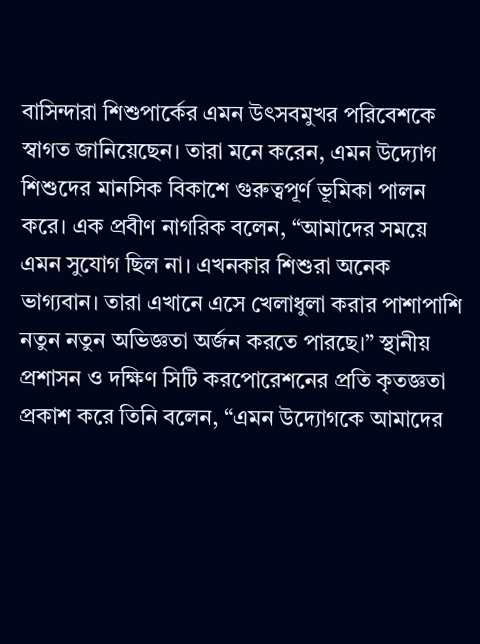বাসিন্দারা শিশুপার্কের এমন উৎসবমুখর পরিবেশকে স্বাগত জানিয়েছেন। তারা মনে করেন, এমন উদ্যোগ শিশুদের মানসিক বিকাশে গুরুত্বপূর্ণ ভূমিকা পালন করে। এক প্রবীণ নাগরিক বলেন, “আমাদের সময়ে এমন সুযোগ ছিল না। এখনকার শিশুরা অনেক ভাগ্যবান। তারা এখানে এসে খেলাধুলা করার পাশাপাশি নতুন নতুন অভিজ্ঞতা অর্জন করতে পারছে।” স্থানীয় প্রশাসন ও দক্ষিণ সিটি করপোরেশনের প্রতি কৃতজ্ঞতা প্রকাশ করে তিনি বলেন, “এমন উদ্যোগকে আমাদের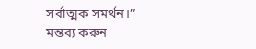সর্বাত্মক সমর্থন।”
মন্তব্য করুন